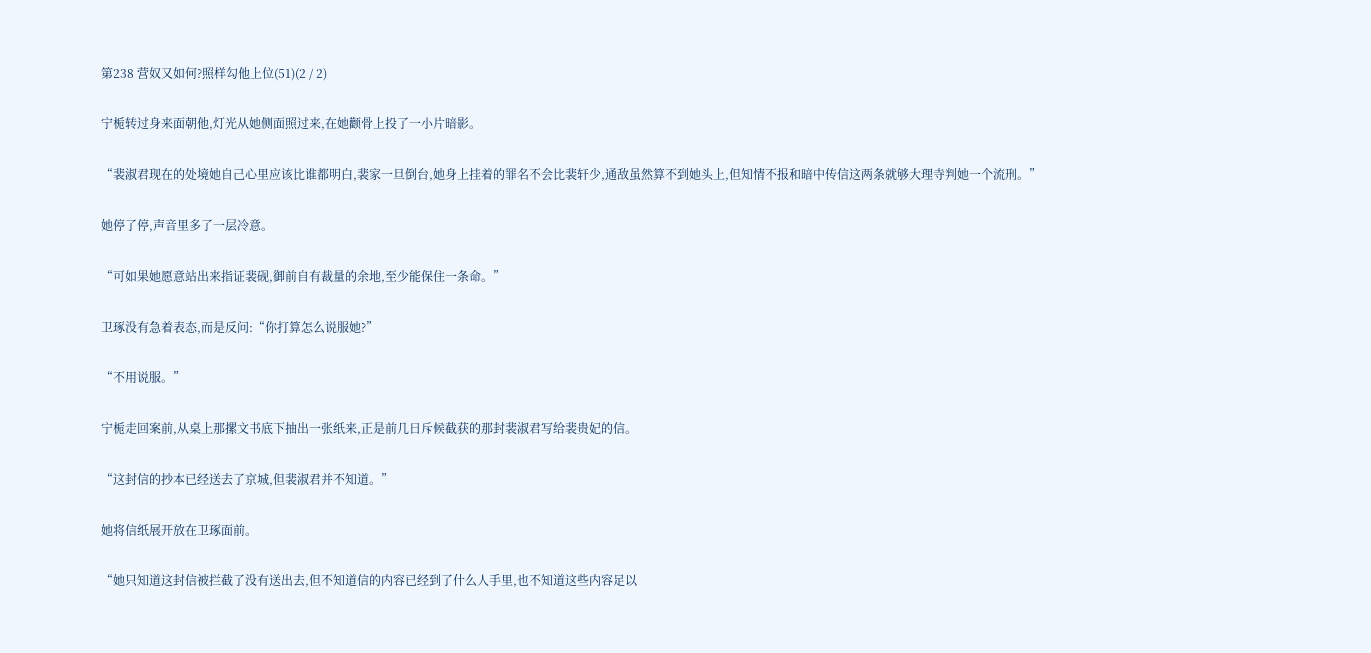第238 营奴又如何?照样勾他上位(51)(2 / 2)

宁栀转过身来面朝他,灯光从她侧面照过来,在她颧骨上投了一小片暗影。

“裴淑君现在的处境她自己心里应该比谁都明白,裴家一旦倒台,她身上挂着的罪名不会比裴轩少,通敌虽然算不到她头上,但知情不报和暗中传信这两条就够大理寺判她一个流刑。”

她停了停,声音里多了一层冷意。

“可如果她愿意站出来指证裴砚,御前自有裁量的余地,至少能保住一条命。”

卫琢没有急着表态,而是反问:“你打算怎么说服她?”

“不用说服。”

宁栀走回案前,从桌上那摞文书底下抽出一张纸来,正是前几日斥候截获的那封裴淑君写给裴贵妃的信。

“这封信的抄本已经送去了京城,但裴淑君并不知道。”

她将信纸展开放在卫琢面前。

“她只知道这封信被拦截了没有送出去,但不知道信的内容已经到了什么人手里,也不知道这些内容足以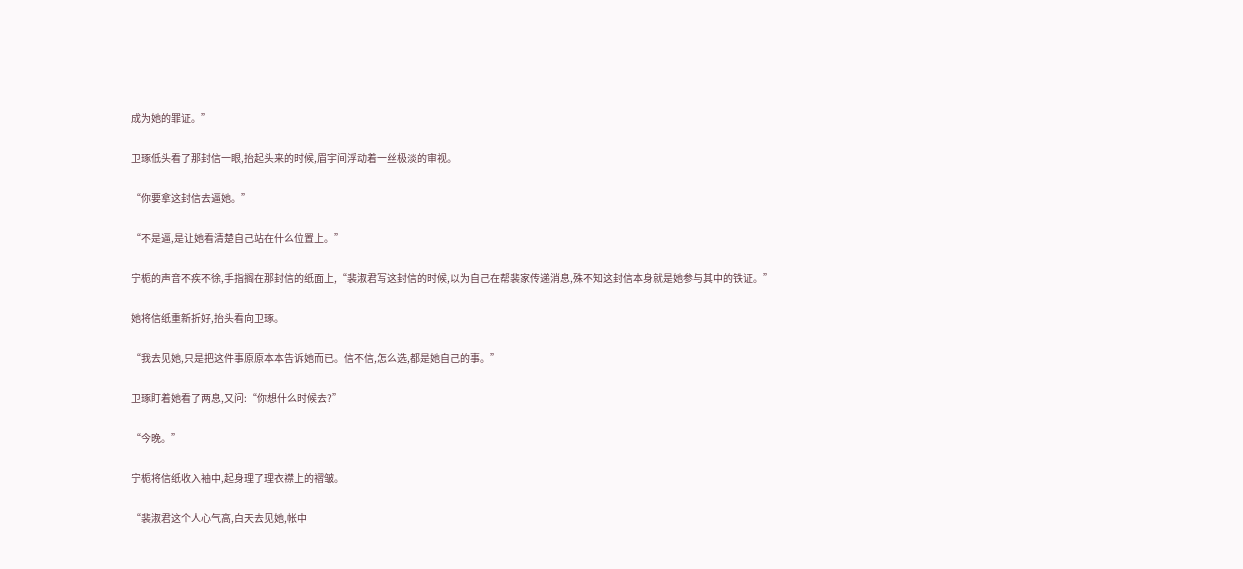成为她的罪证。”

卫琢低头看了那封信一眼,抬起头来的时候,眉宇间浮动着一丝极淡的审视。

“你要拿这封信去逼她。”

“不是逼,是让她看清楚自己站在什么位置上。”

宁栀的声音不疾不徐,手指搁在那封信的纸面上,“裴淑君写这封信的时候,以为自己在帮裴家传递消息,殊不知这封信本身就是她参与其中的铁证。”

她将信纸重新折好,抬头看向卫琢。

“我去见她,只是把这件事原原本本告诉她而已。信不信,怎么选,都是她自己的事。”

卫琢盯着她看了两息,又问:“你想什么时候去?”

“今晚。”

宁栀将信纸收入袖中,起身理了理衣襟上的褶皱。

“裴淑君这个人心气高,白天去见她,帐中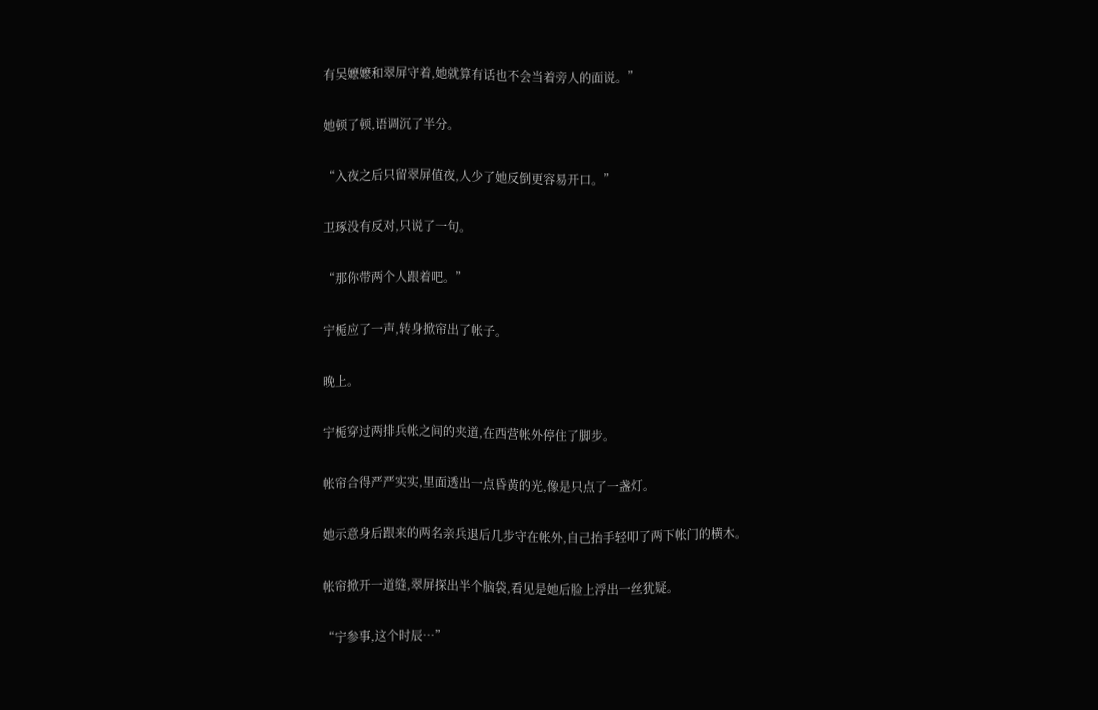有吴嬷嬷和翠屏守着,她就算有话也不会当着旁人的面说。”

她顿了顿,语调沉了半分。

“入夜之后只留翠屏值夜,人少了她反倒更容易开口。”

卫琢没有反对,只说了一句。

“那你带两个人跟着吧。”

宁栀应了一声,转身掀帘出了帐子。

晚上。

宁栀穿过两排兵帐之间的夹道,在西营帐外停住了脚步。

帐帘合得严严实实,里面透出一点昏黄的光,像是只点了一盏灯。

她示意身后跟来的两名亲兵退后几步守在帐外,自己抬手轻叩了两下帐门的横木。

帐帘掀开一道缝,翠屏探出半个脑袋,看见是她后脸上浮出一丝犹疑。

“宁参事,这个时辰…”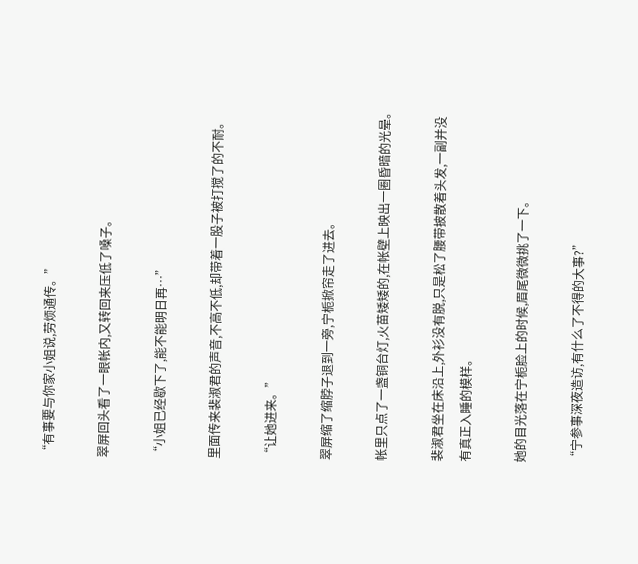“有事要与你家小姐说,劳烦通传。”

翠屏回头看了一眼帐内,又转回来压低了嗓子。

“小姐已经歇下了,能不能明日再…”

里面传来裴淑君的声音,不高不低,却带着一股子被打搅了的不耐。

“让她进来。”

翠屏缩了缩脖子退到一旁,宁栀掀帘走了进去。

帐里只点了一盏铜台灯,火苗矮矮的,在帐壁上映出一圈昏暗的光晕。

裴淑君坐在床沿上,外衫没有脱,只是松了腰带披散着头发,一副并没有真正入睡的模样。

她的目光落在宁栀脸上的时候,眉尾微微挑了一下。

“宁参事深夜造访,有什么了不得的大事?”